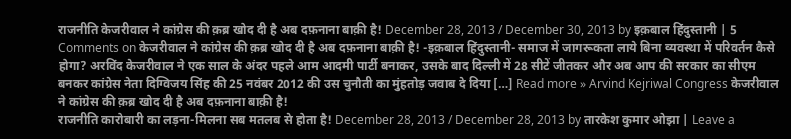राजनीति केजरीवाल ने कांग्रेस की क़ब्र खोद दी है अब दफ़नाना बाक़ी है! December 28, 2013 / December 30, 2013 by इक़बाल हिंदुस्तानी | 5 Comments on केजरीवाल ने कांग्रेस की क़ब्र खोद दी है अब दफ़नाना बाक़ी है! -इक़बाल हिंदुस्तानी- समाज में जागरूकता लाये बिना व्यवस्था में परिवर्तन कैसे होगा? अरविंद केजरीवाल ने एक साल के अंदर पहले आम आदमी पार्टी बनाकर, उसके बाद दिल्ली में 28 सीटें जीतकर और अब आप की सरकार का सीएम बनकर कांग्रेस नेता दिग्विजय सिंह की 25 नवंबर 2012 की उस चुनौती का मुंहतोड़ जवाब दे दिया […] Read more » Arvind Kejriwal Congress केजरीवाल ने कांग्रेस की क़ब्र खोद दी है अब दफ़नाना बाक़ी है!
राजनीति कारोबारी का लड़ना-मिलना सब मतलब से होता है! December 28, 2013 / December 28, 2013 by तारकेश कुमार ओझा | Leave a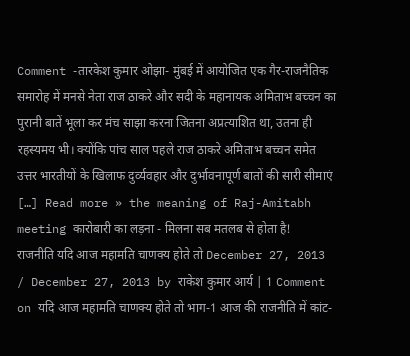Comment -तारकेश कुमार ओझा- मुंबई में आयोजित एक गैर-राजनैतिक समारोह में मनसे नेता राज ठाकरे और सदी के महानायक अमिताभ बच्चन का पुरानी बातें भूला कर मंच साझा करना जितना अप्रत्याशित था, उतना ही रहस्यमय भी। क्योंकि पांच साल पहले राज ठाकरे अमिताभ बच्चन समेत उत्तर भारतीयों के खिलाफ दुर्व्यवहार और दुर्भावनापूर्ण बातों की सारी सीमाएं […] Read more » the meaning of Raj-Amitabh meeting कारोबारी का लड़ना - मिलना सब मतलब से होता है!
राजनीति यदि आज महामति चाणक्य होते तो December 27, 2013 / December 27, 2013 by राकेश कुमार आर्य | 1 Comment on यदि आज महामति चाणक्य होते तो भाग-1 आज की राजनीति में कांट-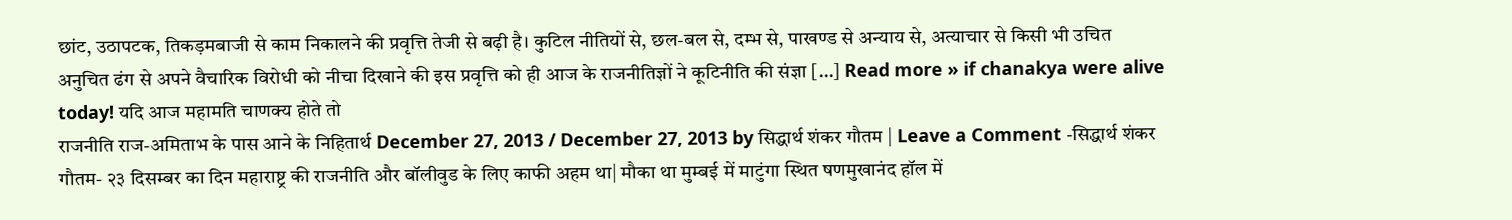छांट, उठापटक, तिकड़मबाजी से काम निकालने की प्रवृत्ति तेजी से बढ़ी है। कुटिल नीतियों से, छल-बल से, दम्भ से, पाखण्ड से अन्याय से, अत्याचार से किसी भी उचित अनुचित ढंग से अपने वैचारिक विरोधी को नीचा दिखाने की इस प्रवृत्ति को ही आज के राजनीतिज्ञों ने कूटिनीति की संज्ञा […] Read more » if chanakya were alive today! यदि आज महामति चाणक्य होते तो
राजनीति राज-अमिताभ के पास आने के निहितार्थ December 27, 2013 / December 27, 2013 by सिद्धार्थ शंकर गौतम | Leave a Comment -सिद्धार्थ शंकर गौतम- २३ दिसम्बर का दिन महाराष्ट्र की राजनीति और बॉलीवुड के लिए काफी अहम था| मौका था मुम्बई में माटुंगा स्थित षणमुखानंद हॉल में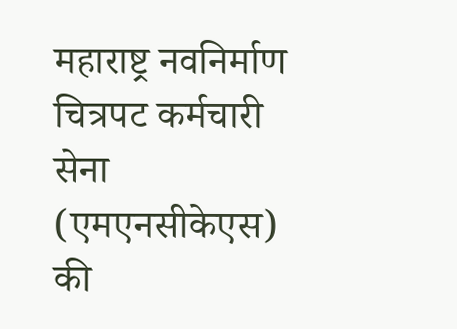महाराष्ट्र नवनिर्माण चित्रपट कर्मचारी सेना (एमएनसीकेएस) की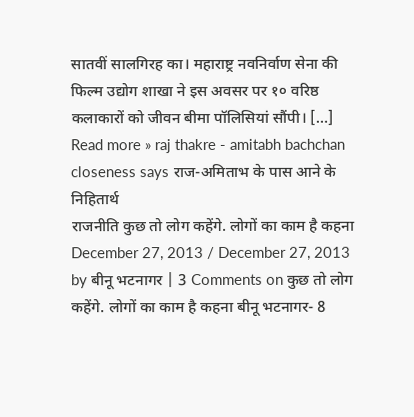सातवीं सालगिरह का। महाराष्ट्र नवनिर्वाण सेना की फिल्म उद्योग शाखा ने इस अवसर पर १० वरिष्ठ कलाकारों को जीवन बीमा पॉलिसियां सौंपी। […] Read more » raj thakre - amitabh bachchan closeness says राज-अमिताभ के पास आने के निहितार्थ
राजनीति कुछ तो लोग कहेंगे. लोगों का काम है कहना December 27, 2013 / December 27, 2013 by बीनू भटनागर | 3 Comments on कुछ तो लोग कहेंगे. लोगों का काम है कहना बीनू भटनागर- 8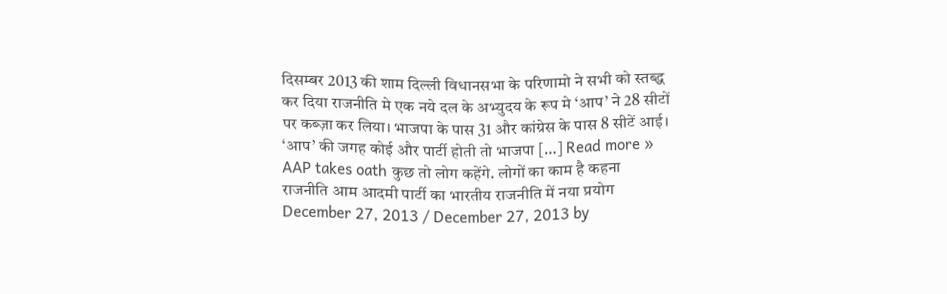दिसम्बर 2013 की शाम दिल्ली विधानसभा के परिणामो ने सभी को स्तब्द्ध कर दिया राजनीति मे एक नये दल के अभ्युदय के रूप मे ‘आप’ ने 28 सीटों पर कब्ज़ा कर लिया। भाजपा के पास 31 और कांग्रेस के पास 8 सीटें आई। ‘आप’ की जगह कोई और पार्टी होती तो भाजपा […] Read more » AAP takes oath कुछ तो लोग कहेंगे. लोगों का काम है कहना
राजनीति आम आदमी पार्टी का भारतीय राजनीति में नया प्रयोग December 27, 2013 / December 27, 2013 by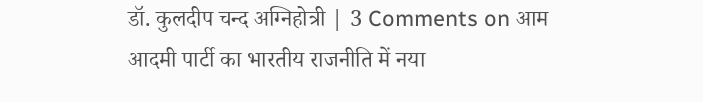डॉ. कुलदीप चन्द अग्निहोत्री | 3 Comments on आम आदमी पार्टी का भारतीय राजनीति में नया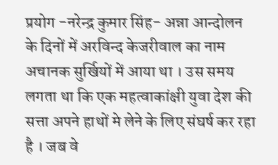प्रयोग -नरेन्द्र कुमार सिंह- अन्ना आन्दोलन के दिनों में अरविन्द केजरीवाल का नाम अचानक सुर्खियों में आया था । उस समय लगता था कि एक महत्वाकांक्षी युवा देश की सत्ता अपने हाथों मे लेने के लिए संघर्ष कर रहा है । जब वे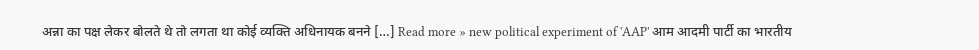अन्ना का पक्ष लेकर बोलते थे तो लगता था कोई व्यक्ति अधिनायक बनने […] Read more » new political experiment of 'AAP' आम आदमी पार्टी का भारतीय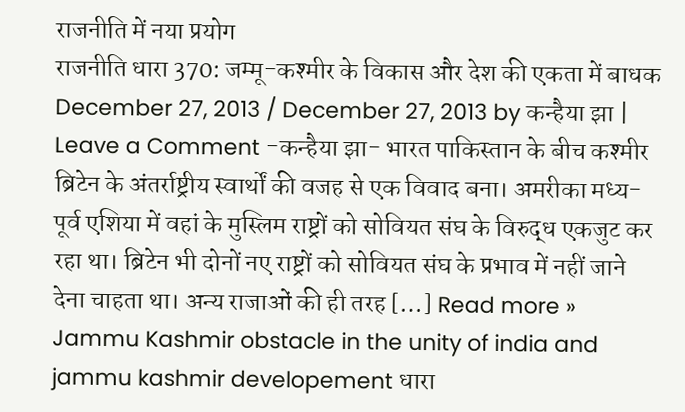राजनीति में नया प्रयोग
राजनीति धारा 370: जम्मू-कश्मीर के विकास और देश की एकता में बाधक December 27, 2013 / December 27, 2013 by कन्हैया झा | Leave a Comment -कन्हैया झा- भारत पाकिस्तान के बीच कश्मीर ब्रिटेन के अंतर्राष्ट्रीय स्वार्थों की वजह से एक विवाद बना। अमरीका मध्य-पूर्व एशिया में वहां के मुस्लिम राष्ट्रों को सोवियत संघ के विरुद्ध एकजुट कर रहा था। ब्रिटेन भी दोनों नए राष्ट्रों को सोवियत संघ के प्रभाव में नहीं जाने देना चाहता था। अन्य राजाओं की ही तरह […] Read more » Jammu Kashmir obstacle in the unity of india and jammu kashmir developement धारा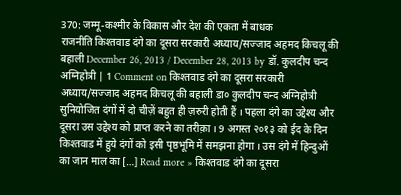370: जम्मू-कश्मीर के विकास और देश की एकता में बाधक
राजनीति किश्तवाड दंगे का दूसरा सरकारी अध्याय/सज्जाद अहमद किचलू की बहाली December 26, 2013 / December 28, 2013 by डॉ. कुलदीप चन्द अग्निहोत्री | 1 Comment on किश्तवाड दंगे का दूसरा सरकारी अध्याय/सज्जाद अहमद किचलू की बहाली डा० कुलदीप चन्द अग्निहोत्री सुनियोजित दंगों में दो चीज़ें बहुत ही ज़रुरी होती हैं । पहला दंगे का उद्देश्य और दूसरा उस उद्देश्य को प्राप्त करने का तरीक़ा । 9 अगस्त २०१३ को ईद के दिन किश्तवाड में हुये दंगों को इसी पृष्ठभूमि में समझना होगा । उस दंगे में हिन्दुओं का जान माल का […] Read more » किश्तवाड दंगे का दूसरा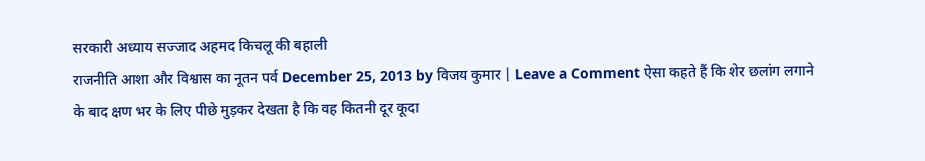सरकारी अध्याय सज्जाद अहमद किचलू की बहाली
राजनीति आशा और विश्वास का नूतन पर्व December 25, 2013 by विजय कुमार | Leave a Comment ऐसा कहते हैं कि शेर छलांग लगाने के बाद क्षण भर के लिए पीछे मुड़कर देखता है कि वह कितनी दूर कूदा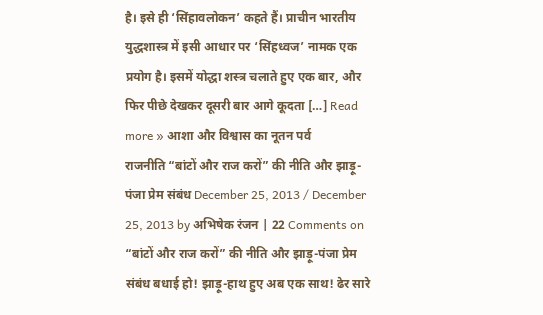है। इसे ही ‘सिंहावलोकन’ कहते हैं। प्राचीन भारतीय युद्धशास्त्र में इसी आधार पर ‘सिंहध्वज’ नामक एक प्रयोग है। इसमें योद्धा शस्त्र चलाते हुए एक बार, और फिर पीछे देखकर दूसरी बार आगे कूदता […] Read more » आशा और विश्वास का नूतन पर्व
राजनीति “बांटों और राज करों” की नीति और झाड़ू-पंजा प्रेम संबंध December 25, 2013 / December 25, 2013 by अभिषेक रंजन | 22 Comments on “बांटों और राज करों” की नीति और झाड़ू-पंजा प्रेम संबंध बधाई हो! झाड़ू-हाथ हुए अब एक साथ! ढेर सारे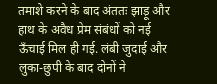तमाशे करने के बाद अंततः झाड़ू और हाथ के अवैध प्रेम संबंधों को नई ऊँचाई मिल ही गई. लंबी जुदाई और लुका-छुपी के बाद दोनों ने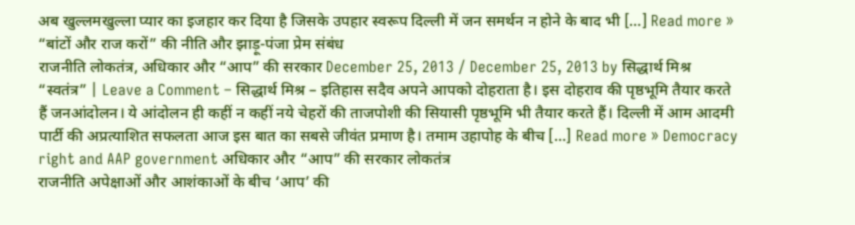अब खुल्लमखुल्ला प्यार का इजहार कर दिया है जिसके उपहार स्वरूप दिल्ली में जन समर्थन न होने के बाद भी […] Read more » “बांटों और राज करों” की नीति और झाड़ू-पंजा प्रेम संबंध
राजनीति लोकतंत्र, अधिकार और “आप” की सरकार December 25, 2013 / December 25, 2013 by सिद्धार्थ मिश्र “स्वतंत्र” | Leave a Comment – सिद्धार्थ मिश्र – इतिहास सदैव अपने आपको दोहराता है। इस दोहराव की पृष्ठभूमि तैयार करते हैं जनआंदोलन। ये आंदोलन ही कहीं न कहीं नये चेहरों की ताजपोशी की सियासी पृष्ठभूमि भी तैयार करते हैं। दिल्ली में आम आदमी पार्टी की अप्रत्याशित सफलता आज इस बात का सबसे जीवंत प्रमाण है। तमाम उहापोह के बीच […] Read more » Democracy right and AAP government अधिकार और “आप” की सरकार लोकतंत्र
राजनीति अपेक्षाओं और आशंकाओं के बीच ‘आप’ की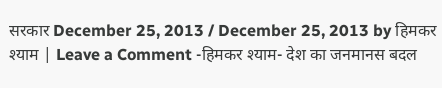सरकार December 25, 2013 / December 25, 2013 by हिमकर श्याम | Leave a Comment -हिमकर श्याम- देश का जनमानस बदल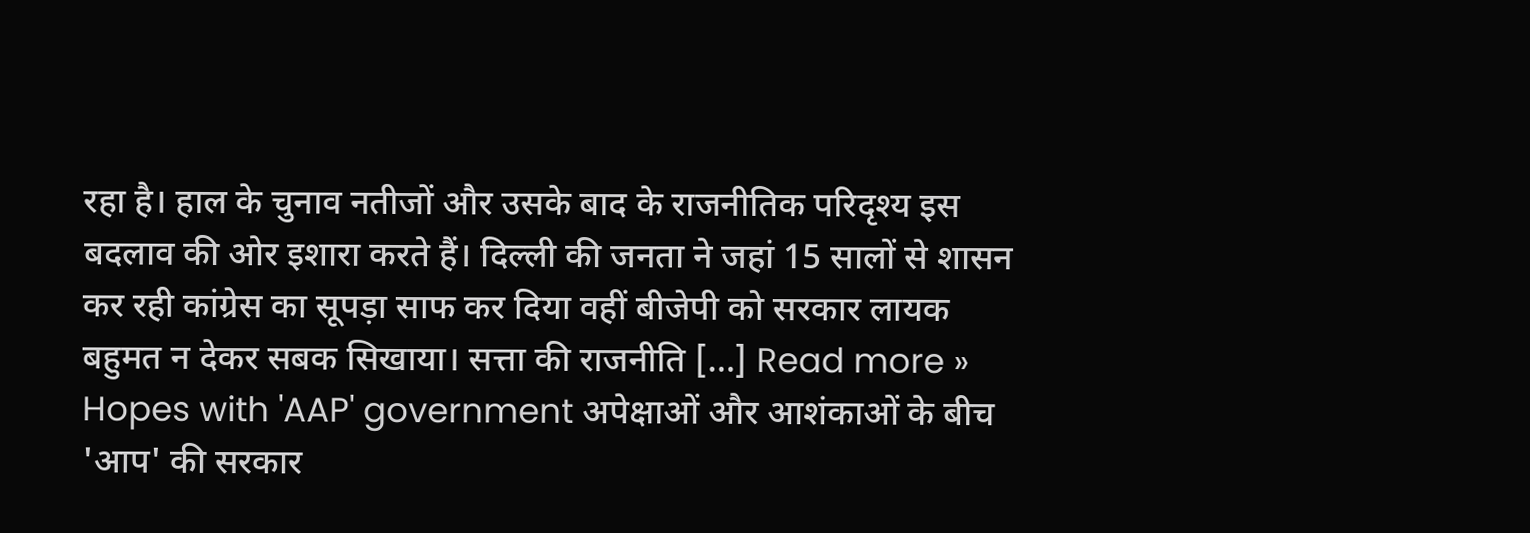रहा है। हाल के चुनाव नतीजों और उसके बाद के राजनीतिक परिदृश्य इस बदलाव की ओर इशारा करते हैं। दिल्ली की जनता ने जहां 15 सालों से शासन कर रही कांग्रेस का सूपड़ा साफ कर दिया वहीं बीजेपी को सरकार लायक बहुमत न देकर सबक सिखाया। सत्ता की राजनीति […] Read more » Hopes with 'AAP' government अपेक्षाओं और आशंकाओं के बीच 'आप' की सरकार